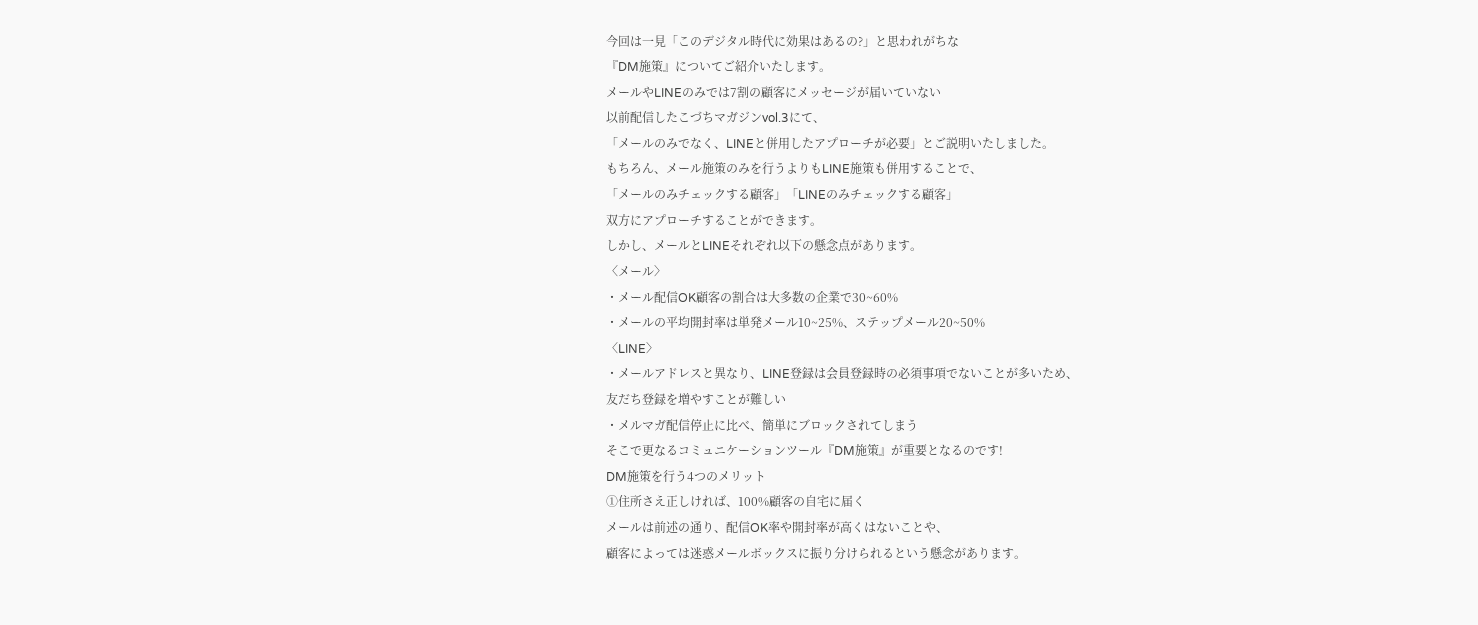今回は一見「このデジタル時代に効果はあるの?」と思われがちな
『DM施策』についてご紹介いたします。
メールやLINEのみでは7割の顧客にメッセージが届いていない
以前配信したこづちマガジンvol.3にて、
「メールのみでなく、LINEと併用したアプローチが必要」とご説明いたしました。
もちろん、メール施策のみを行うよりもLINE施策も併用することで、
「メールのみチェックする顧客」「LINEのみチェックする顧客」
双方にアプローチすることができます。
しかし、メールとLINEそれぞれ以下の懸念点があります。
〈メール〉
・メール配信OK顧客の割合は大多数の企業で30~60%
・メールの平均開封率は単発メール10~25%、ステップメール20~50%
〈LINE〉
・メールアドレスと異なり、LINE登録は会員登録時の必須事項でないことが多いため、
友だち登録を増やすことが難しい
・メルマガ配信停止に比べ、簡単にブロックされてしまう
そこで更なるコミュニケーションツール『DM施策』が重要となるのです!
DM施策を行う4つのメリット
①住所さえ正しければ、100%顧客の自宅に届く
メールは前述の通り、配信OK率や開封率が高くはないことや、
顧客によっては迷惑メールボックスに振り分けられるという懸念があります。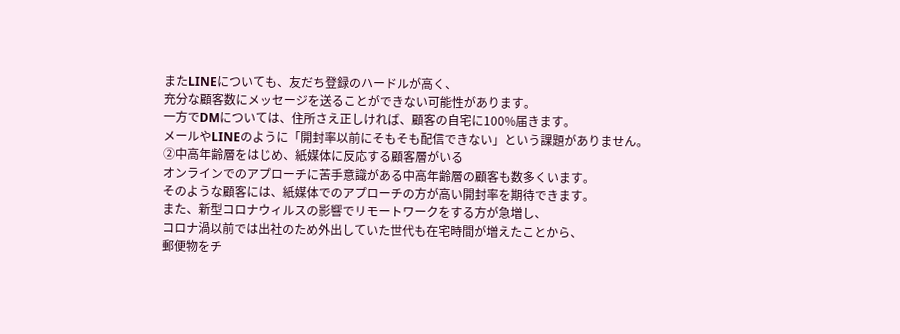またLINEについても、友だち登録のハードルが高く、
充分な顧客数にメッセージを送ることができない可能性があります。
一方でDMについては、住所さえ正しければ、顧客の自宅に100%届きます。
メールやLINEのように「開封率以前にそもそも配信できない」という課題がありません。
②中高年齢層をはじめ、紙媒体に反応する顧客層がいる
オンラインでのアプローチに苦手意識がある中高年齢層の顧客も数多くいます。
そのような顧客には、紙媒体でのアプローチの方が高い開封率を期待できます。
また、新型コロナウィルスの影響でリモートワークをする方が急増し、
コロナ渦以前では出社のため外出していた世代も在宅時間が増えたことから、
郵便物をチ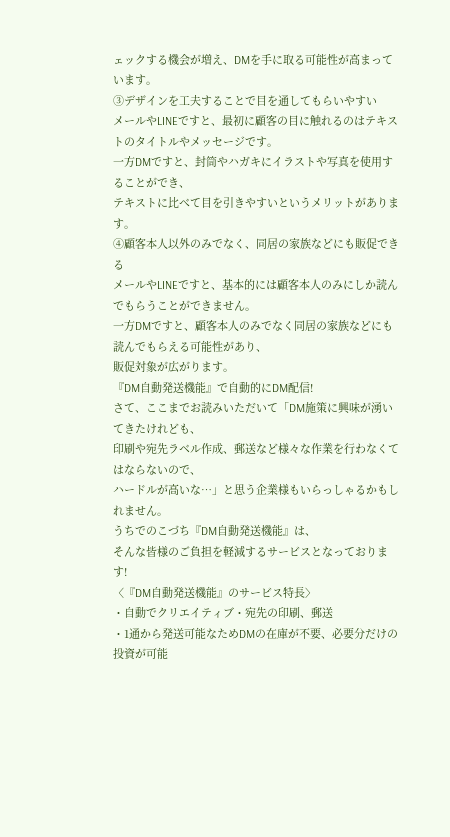ェックする機会が増え、DMを手に取る可能性が高まっています。
③デザインを工夫することで目を通してもらいやすい
メールやLINEですと、最初に顧客の目に触れるのはテキストのタイトルやメッセージです。
一方DMですと、封筒やハガキにイラストや写真を使用することができ、
テキストに比べて目を引きやすいというメリットがあります。
④顧客本人以外のみでなく、同居の家族などにも販促できる
メールやLINEですと、基本的には顧客本人のみにしか読んでもらうことができません。
一方DMですと、顧客本人のみでなく同居の家族などにも読んでもらえる可能性があり、
販促対象が広がります。
『DM自動発送機能』で自動的にDM配信!
さて、ここまでお読みいただいて「DM施策に興味が湧いてきたけれども、
印刷や宛先ラベル作成、郵送など様々な作業を行わなくてはならないので、
ハードルが高いな…」と思う企業様もいらっしゃるかもしれません。
うちでのこづち『DM自動発送機能』は、
そんな皆様のご負担を軽減するサービスとなっております!
〈『DM自動発送機能』のサービス特長〉
・自動でクリエイティブ・宛先の印刷、郵送
・1通から発送可能なためDMの在庫が不要、必要分だけの投資が可能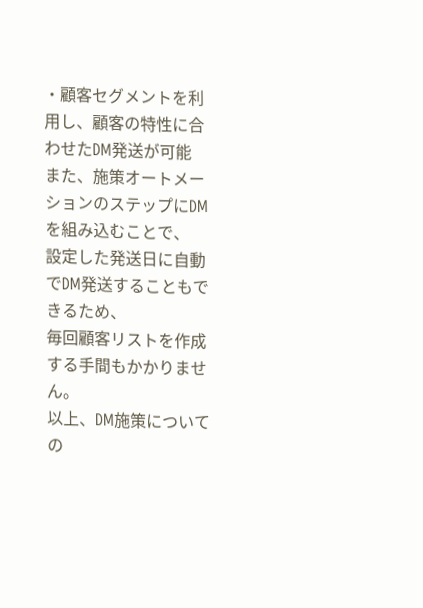・顧客セグメントを利用し、顧客の特性に合わせたDM発送が可能
また、施策オートメーションのステップにDMを組み込むことで、
設定した発送日に自動でDM発送することもできるため、
毎回顧客リストを作成する手間もかかりません。
以上、DM施策についての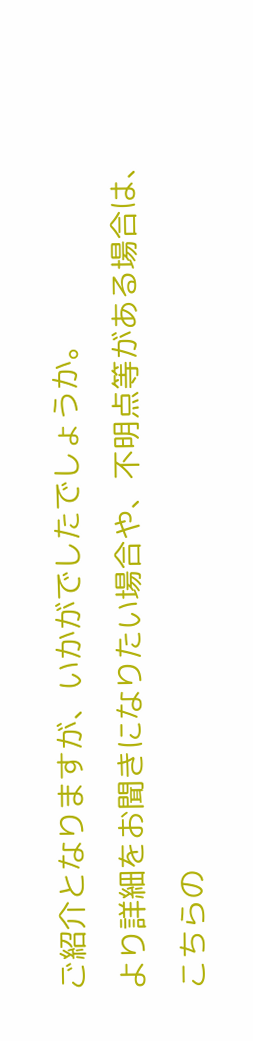ご紹介となりますが、いかがでしたでしょうか。
より詳細をお聞きになりたい場合や、不明点等がある場合は、
こちらの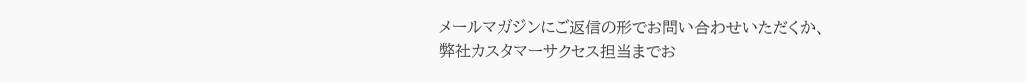メールマガジンにご返信の形でお問い合わせいただくか、
弊社カスタマーサクセス担当までお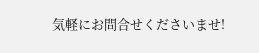気軽にお問合せくださいませ!